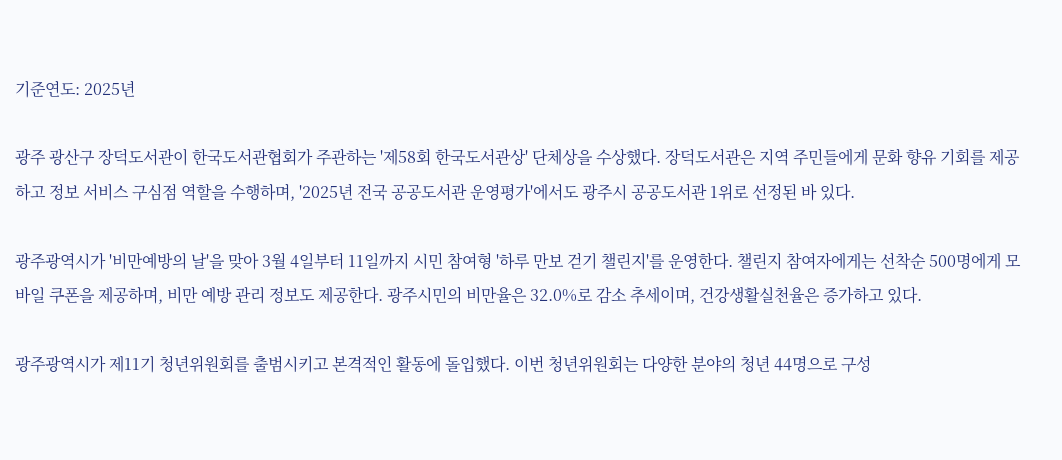기준연도: 2025년

광주 광산구 장덕도서관이 한국도서관협회가 주관하는 '제58회 한국도서관상' 단체상을 수상했다. 장덕도서관은 지역 주민들에게 문화 향유 기회를 제공하고 정보 서비스 구심점 역할을 수행하며, '2025년 전국 공공도서관 운영평가'에서도 광주시 공공도서관 1위로 선정된 바 있다.

광주광역시가 '비만예방의 날'을 맞아 3월 4일부터 11일까지 시민 참여형 '하루 만보 걷기 챌린지'를 운영한다. 챌린지 참여자에게는 선착순 500명에게 모바일 쿠폰을 제공하며, 비만 예방 관리 정보도 제공한다. 광주시민의 비만율은 32.0%로 감소 추세이며, 건강생활실천율은 증가하고 있다.

광주광역시가 제11기 청년위원회를 출범시키고 본격적인 활동에 돌입했다. 이번 청년위원회는 다양한 분야의 청년 44명으로 구성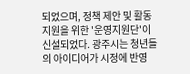되었으며, 정책 제안 및 활동 지원을 위한 '운영지원단'이 신설되었다. 광주시는 청년들의 아이디어가 시정에 반영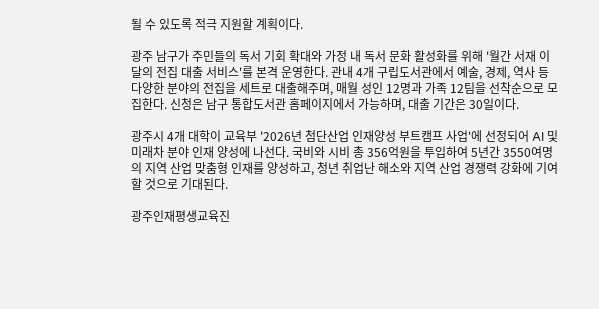될 수 있도록 적극 지원할 계획이다.

광주 남구가 주민들의 독서 기회 확대와 가정 내 독서 문화 활성화를 위해 '월간 서재 이달의 전집 대출 서비스'를 본격 운영한다. 관내 4개 구립도서관에서 예술, 경제, 역사 등 다양한 분야의 전집을 세트로 대출해주며, 매월 성인 12명과 가족 12팀을 선착순으로 모집한다. 신청은 남구 통합도서관 홈페이지에서 가능하며, 대출 기간은 30일이다.

광주시 4개 대학이 교육부 '2026년 첨단산업 인재양성 부트캠프 사업'에 선정되어 AI 및 미래차 분야 인재 양성에 나선다. 국비와 시비 총 356억원을 투입하여 5년간 3550여명의 지역 산업 맞춤형 인재를 양성하고, 청년 취업난 해소와 지역 산업 경쟁력 강화에 기여할 것으로 기대된다.

광주인재평생교육진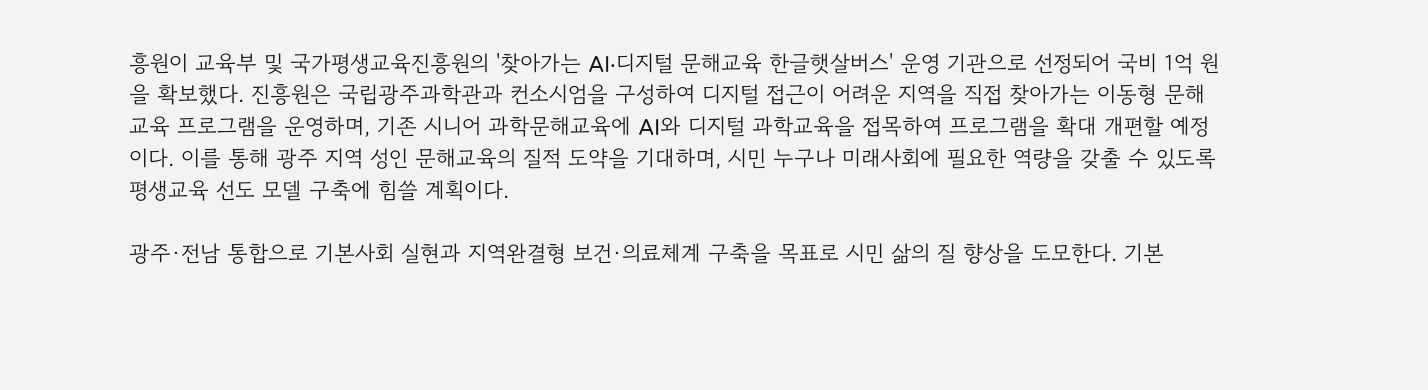흥원이 교육부 및 국가평생교육진흥원의 '찾아가는 AI·디지털 문해교육 한글햇살버스' 운영 기관으로 선정되어 국비 1억 원을 확보했다. 진흥원은 국립광주과학관과 컨소시엄을 구성하여 디지털 접근이 어려운 지역을 직접 찾아가는 이동형 문해교육 프로그램을 운영하며, 기존 시니어 과학문해교육에 AI와 디지털 과학교육을 접목하여 프로그램을 확대 개편할 예정이다. 이를 통해 광주 지역 성인 문해교육의 질적 도약을 기대하며, 시민 누구나 미래사회에 필요한 역량을 갖출 수 있도록 평생교육 선도 모델 구축에 힘쓸 계획이다.

광주·전남 통합으로 기본사회 실현과 지역완결형 보건·의료체계 구축을 목표로 시민 삶의 질 향상을 도모한다. 기본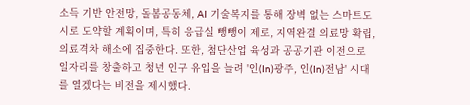소득 기반 안전망, 돌봄공동체, AI 기술복지를 통해 장벽 없는 스마트도시로 도약할 계획이며, 특히 응급실 뺑뺑이 제로, 지역완결 의료망 확립, 의료격차 해소에 집중한다. 또한, 첨단산업 육성과 공공기관 이전으로 일자리를 창출하고 청년 인구 유입을 늘려 '인(In)광주, 인(In)전남' 시대를 열겠다는 비전을 제시했다.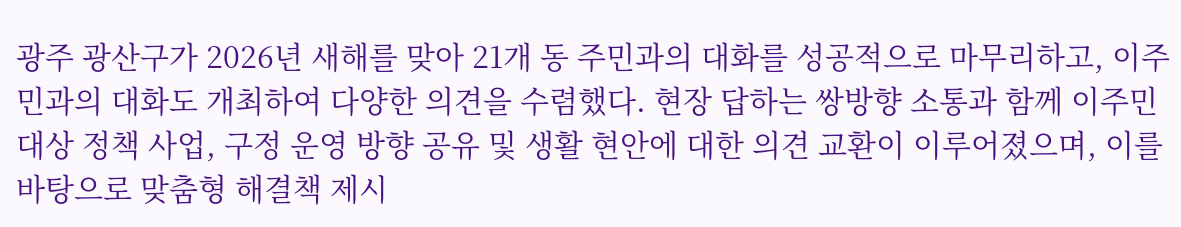광주 광산구가 2026년 새해를 맞아 21개 동 주민과의 대화를 성공적으로 마무리하고, 이주민과의 대화도 개최하여 다양한 의견을 수렴했다. 현장 답하는 쌍방향 소통과 함께 이주민 대상 정책 사업, 구정 운영 방향 공유 및 생활 현안에 대한 의견 교환이 이루어졌으며, 이를 바탕으로 맞춤형 해결책 제시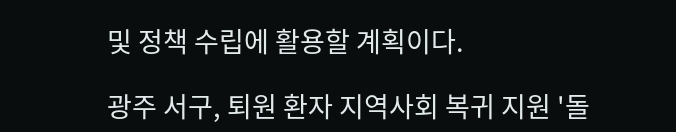및 정책 수립에 활용할 계획이다.

광주 서구, 퇴원 환자 지역사회 복귀 지원 '돌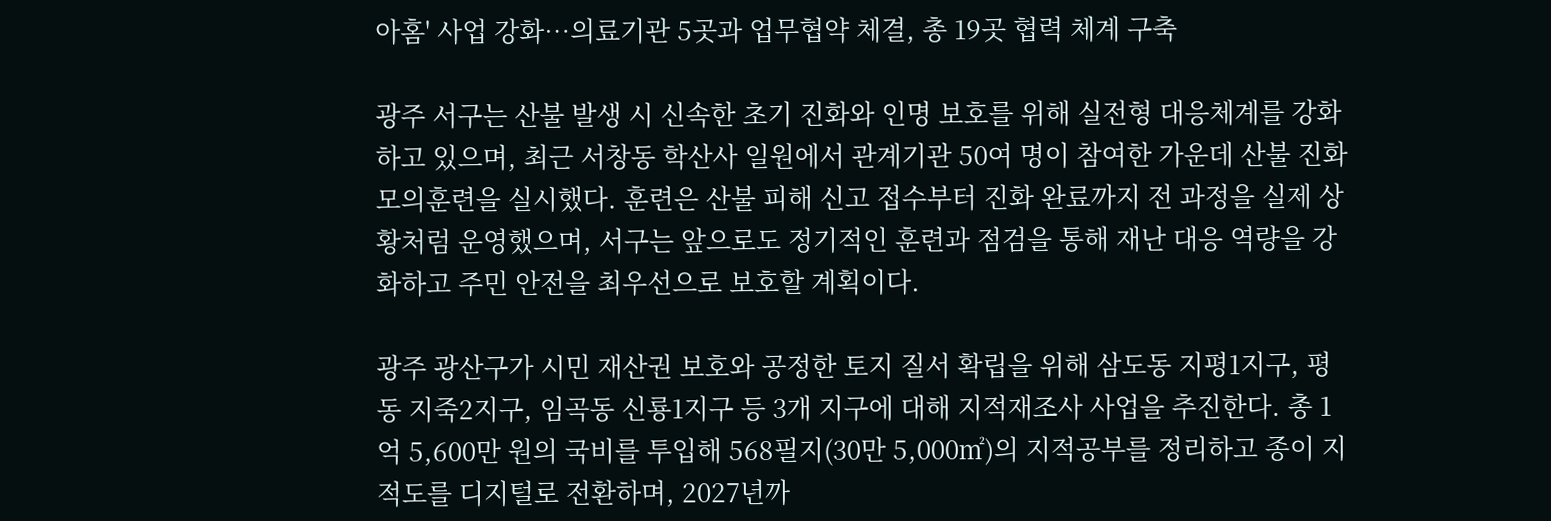아홈' 사업 강화…의료기관 5곳과 업무협약 체결, 총 19곳 협력 체계 구축

광주 서구는 산불 발생 시 신속한 초기 진화와 인명 보호를 위해 실전형 대응체계를 강화하고 있으며, 최근 서창동 학산사 일원에서 관계기관 50여 명이 참여한 가운데 산불 진화 모의훈련을 실시했다. 훈련은 산불 피해 신고 접수부터 진화 완료까지 전 과정을 실제 상황처럼 운영했으며, 서구는 앞으로도 정기적인 훈련과 점검을 통해 재난 대응 역량을 강화하고 주민 안전을 최우선으로 보호할 계획이다.

광주 광산구가 시민 재산권 보호와 공정한 토지 질서 확립을 위해 삼도동 지평1지구, 평동 지죽2지구, 임곡동 신룡1지구 등 3개 지구에 대해 지적재조사 사업을 추진한다. 총 1억 5,600만 원의 국비를 투입해 568필지(30만 5,000㎡)의 지적공부를 정리하고 종이 지적도를 디지털로 전환하며, 2027년까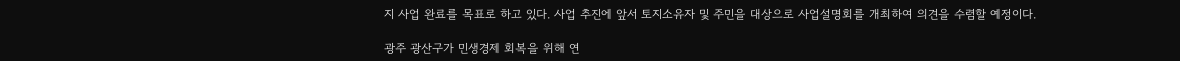지 사업 완료를 목표로 하고 있다. 사업 추진에 앞서 토지소유자 및 주민을 대상으로 사업설명회를 개최하여 의견을 수렴할 예정이다.

광주 광산구가 민생경제 회복을 위해 연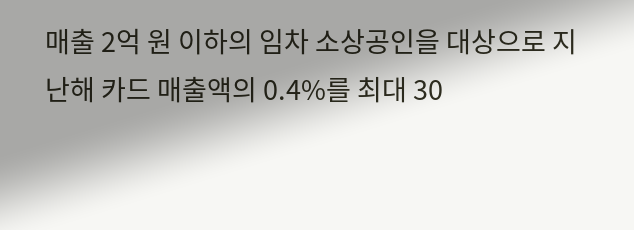매출 2억 원 이하의 임차 소상공인을 대상으로 지난해 카드 매출액의 0.4%를 최대 30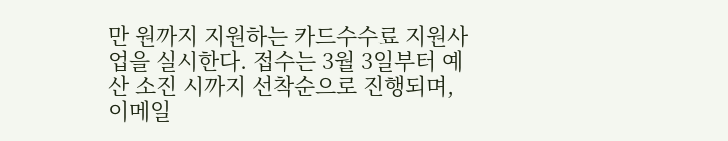만 원까지 지원하는 카드수수료 지원사업을 실시한다. 접수는 3월 3일부터 예산 소진 시까지 선착순으로 진행되며, 이메일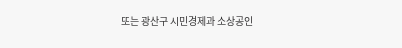또는 광산구 시민경제과 소상공인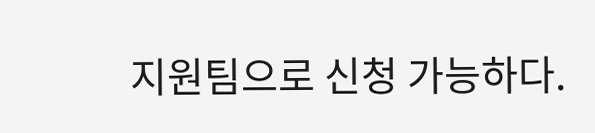지원팀으로 신청 가능하다.